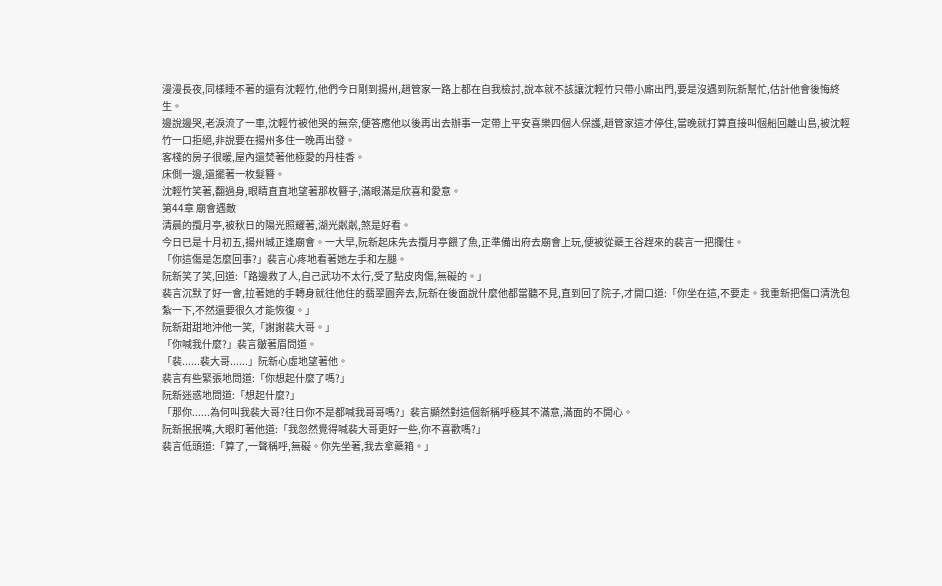漫漫長夜,同樣睡不著的還有沈輕竹,他們今日剛到揚州,趙管家一路上都在自我檢討,說本就不該讓沈輕竹只帶小廝出門,要是沒遇到阮新幫忙,估計他會後悔終生。
邊說邊哭,老淚流了一車,沈輕竹被他哭的無奈,便答應他以後再出去辦事一定帶上平安喜樂四個人保護,趙管家這才停住,當晚就打算直接叫個船回離山島,被沈輕竹一口拒絕,非說要在揚州多住一晚再出發。
客棧的房子很暖,屋內還焚著他極愛的丹桂香。
床側一邊,還擺著一枚髮簪。
沈輕竹笑著,翻過身,眼睛直直地望著那枚簪子,滿眼滿是欣喜和愛意。
第44章 廟會遇敵
清晨的攬月亭,被秋日的陽光照耀著,湖光粼粼,煞是好看。
今日已是十月初五,揚州城正逢廟會。一大早,阮新起床先去攬月亭餵了魚,正準備出府去廟會上玩,便被從藥王谷趕來的裴言一把攔住。
「你這傷是怎麼回事?」裴言心疼地看著她左手和左腿。
阮新笑了笑,回道:「路邊救了人,自己武功不太行,受了點皮肉傷,無礙的。」
裴言沉默了好一會,拉著她的手轉身就往他住的翡翠園奔去,阮新在後面說什麼他都當聽不見,直到回了院子,才開口道:「你坐在這,不要走。我重新把傷口清洗包紮一下,不然還要很久才能恢復。」
阮新甜甜地沖他一笑,「謝謝裴大哥。」
「你喊我什麼?」裴言皺著眉問道。
「裴......裴大哥......」阮新心虛地望著他。
裴言有些緊張地問道:「你想起什麼了嗎?」
阮新迷惑地問道:「想起什麼?」
「那你......為何叫我裴大哥?往日你不是都喊我哥哥嗎?」裴言顯然對這個新稱呼極其不滿意,滿面的不開心。
阮新抿抿嘴,大眼盯著他道:「我忽然覺得喊裴大哥更好一些,你不喜歡嗎?」
裴言低頭道:「算了,一聲稱呼,無礙。你先坐著,我去拿藥箱。」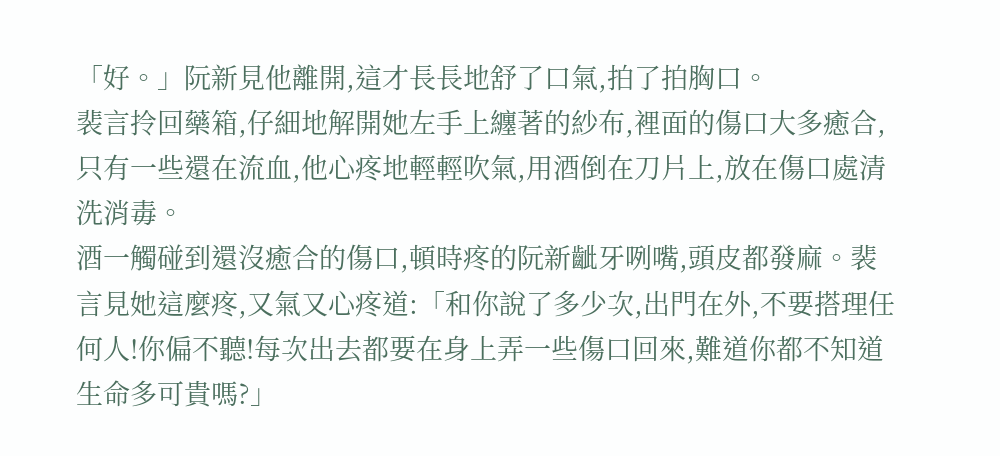「好。」阮新見他離開,這才長長地舒了口氣,拍了拍胸口。
裴言拎回藥箱,仔細地解開她左手上纏著的紗布,裡面的傷口大多癒合,只有一些還在流血,他心疼地輕輕吹氣,用酒倒在刀片上,放在傷口處清洗消毒。
酒一觸碰到還沒癒合的傷口,頓時疼的阮新齜牙咧嘴,頭皮都發麻。裴言見她這麼疼,又氣又心疼道:「和你說了多少次,出門在外,不要搭理任何人!你偏不聽!每次出去都要在身上弄一些傷口回來,難道你都不知道生命多可貴嗎?」